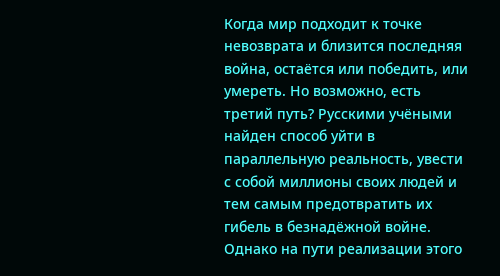Когда мир подходит к точке невозврата и близится последняя война, остаётся или победить, или умереть. Но возможно, есть третий путь? Русскими учёными найден способ уйти в параллельную реальность, увести с собой миллионы своих людей и тем самым предотвратить их гибель в безнадёжной войне. Однако на пути реализации этого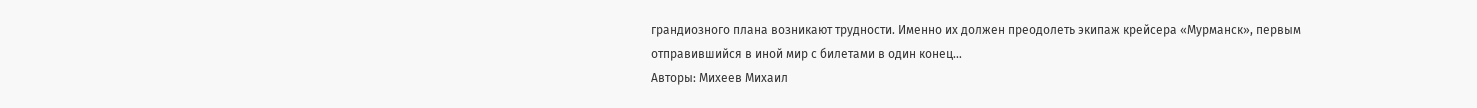грандиозного плана возникают трудности. Именно их должен преодолеть экипаж крейсера «Мурманск», первым отправившийся в иной мир с билетами в один конец…
Авторы: Михеев Михаил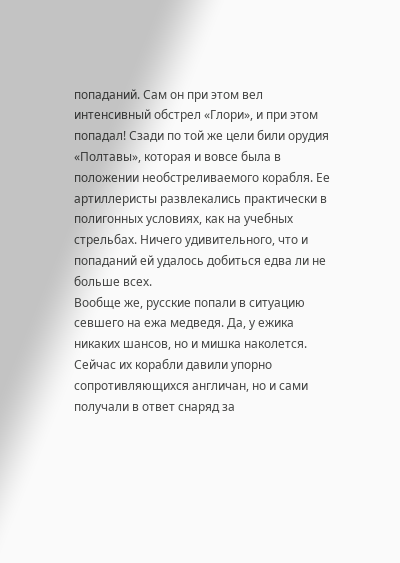попаданий. Сам он при этом вел интенсивный обстрел «Глори», и при этом попадал! Сзади по той же цели били орудия «Полтавы», которая и вовсе была в положении необстреливаемого корабля. Ее артиллеристы развлекались практически в полигонных условиях, как на учебных стрельбах. Ничего удивительного, что и попаданий ей удалось добиться едва ли не больше всех.
Вообще же, русские попали в ситуацию севшего на ежа медведя. Да, у ежика никаких шансов, но и мишка наколется. Сейчас их корабли давили упорно сопротивляющихся англичан, но и сами получали в ответ снаряд за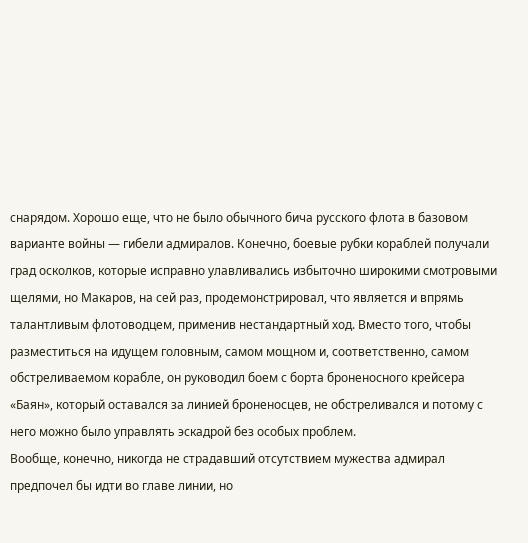снарядом. Хорошо еще, что не было обычного бича русского флота в базовом варианте войны — гибели адмиралов. Конечно, боевые рубки кораблей получали град осколков, которые исправно улавливались избыточно широкими смотровыми щелями, но Макаров, на сей раз, продемонстрировал, что является и впрямь талантливым флотоводцем, применив нестандартный ход. Вместо того, чтобы разместиться на идущем головным, самом мощном и, соответственно, самом обстреливаемом корабле, он руководил боем с борта броненосного крейсера «Баян», который оставался за линией броненосцев, не обстреливался и потому с него можно было управлять эскадрой без особых проблем.
Вообще, конечно, никогда не страдавший отсутствием мужества адмирал предпочел бы идти во главе линии, но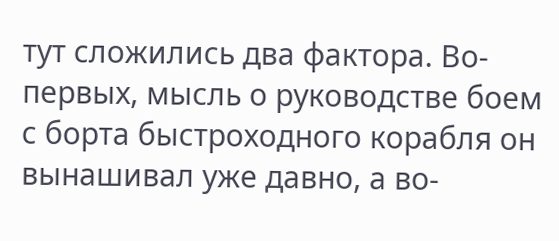тут сложились два фактора. Во-первых, мысль о руководстве боем с борта быстроходного корабля он вынашивал уже давно, а во-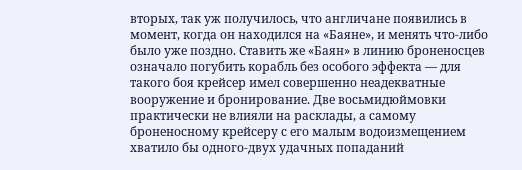вторых, так уж получилось, что англичане появились в момент, когда он находился на «Баяне», и менять что-либо было уже поздно. Ставить же «Баян» в линию броненосцев означало погубить корабль без особого эффекта — для такого боя крейсер имел совершенно неадекватные вооружение и бронирование. Две восьмидюймовки практически не влияли на расклады, а самому броненосному крейсеру с его малым водоизмещением хватило бы одного-двух удачных попаданий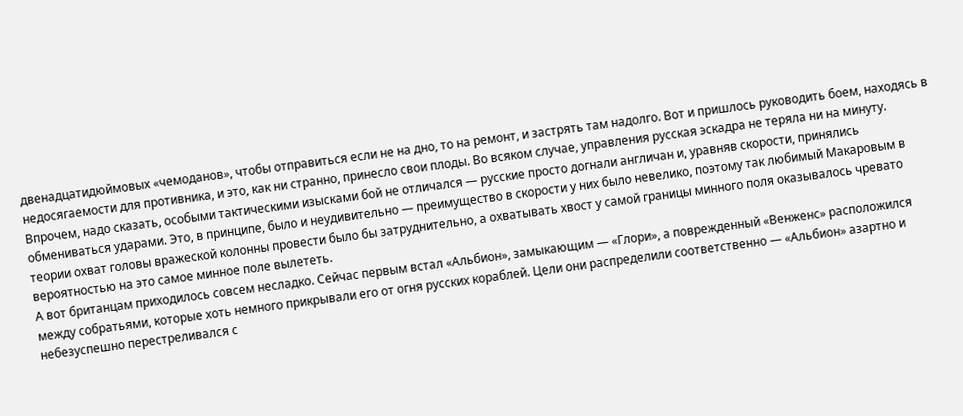двенадцатидюймовых «чемоданов», чтобы отправиться если не на дно, то на ремонт, и застрять там надолго. Вот и пришлось руководить боем, находясь в недосягаемости для противника, и это, как ни странно, принесло свои плоды. Во всяком случае, управления русская эскадра не теряла ни на минуту. Впрочем, надо сказать, особыми тактическими изысками бой не отличался — русские просто догнали англичан и, уравняв скорости, принялись обмениваться ударами. Это, в принципе, было и неудивительно — преимущество в скорости у них было невелико, поэтому так любимый Макаровым в теории охват головы вражеской колонны провести было бы затруднительно, а охватывать хвост у самой границы минного поля оказывалось чревато вероятностью на это самое минное поле вылететь.
А вот британцам приходилось совсем несладко. Сейчас первым встал «Альбион», замыкающим — «Глори», а поврежденный «Венженс» расположился между собратьями, которые хоть немного прикрывали его от огня русских кораблей. Цели они распределили соответственно — «Альбион» азартно и небезуспешно перестреливался с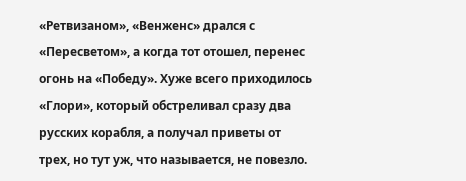«Ретвизаном», «Венженс» дрался с «Пересветом», а когда тот отошел, перенес огонь на «Победу». Хуже всего приходилось «Глори», который обстреливал сразу два русских корабля, а получал приветы от трех, но тут уж, что называется, не повезло.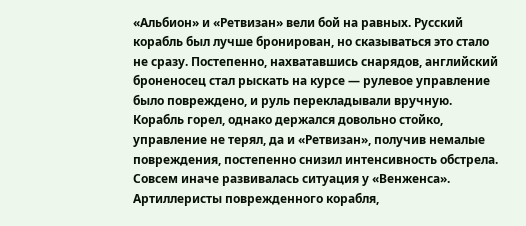«Альбион» и «Ретвизан» вели бой на равных. Русский корабль был лучше бронирован, но сказываться это стало не сразу. Постепенно, нахватавшись снарядов, английский броненосец стал рыскать на курсе — рулевое управление было повреждено, и руль перекладывали вручную. Корабль горел, однако держался довольно стойко, управление не терял, да и «Ретвизан», получив немалые повреждения, постепенно снизил интенсивность обстрела.
Совсем иначе развивалась ситуация у «Венженса». Артиллеристы поврежденного корабля,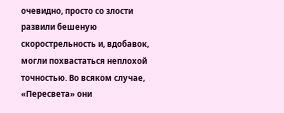очевидно, просто со злости развили бешеную скорострельность и, вдобавок, могли похвастаться неплохой точностью. Во всяком случае, «Пересвета» они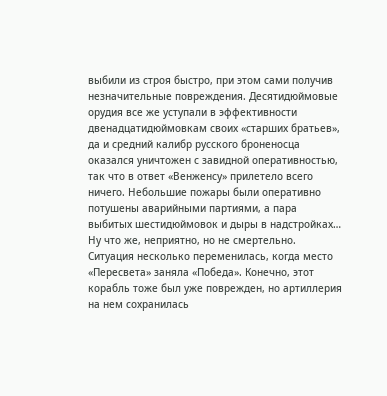выбили из строя быстро, при этом сами получив незначительные повреждения. Десятидюймовые орудия все же уступали в эффективности двенадцатидюймовкам своих «старших братьев», да и средний калибр русского броненосца оказался уничтожен с завидной оперативностью, так что в ответ «Венженсу» прилетело всего ничего. Небольшие пожары были оперативно потушены аварийными партиями, а пара выбитых шестидюймовок и дыры в надстройках… Ну что же, неприятно, но не смертельно.
Ситуация несколько переменилась, когда место «Пересвета» заняла «Победа». Конечно, этот корабль тоже был уже поврежден, но артиллерия на нем сохранилась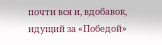почти вся и, вдобавок, идущий за «Победой»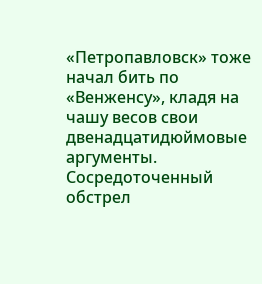«Петропавловск» тоже начал бить по «Венженсу», кладя на чашу весов свои двенадцатидюймовые аргументы. Сосредоточенный обстрел